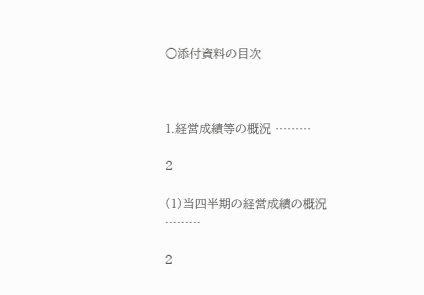○添付資料の目次



1.経営成績等の概況 ………

2

(1)当四半期の経営成績の概況 ………

2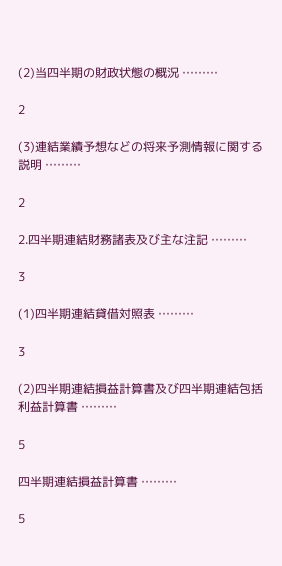(2)当四半期の財政状態の概況 ………

2

(3)連結業績予想などの将来予測情報に関する説明 ………

2

2.四半期連結財務諸表及び主な注記 ………

3

(1)四半期連結貸借対照表 ………

3

(2)四半期連結損益計算書及び四半期連結包括利益計算書 ………

5

四半期連結損益計算書 ………

5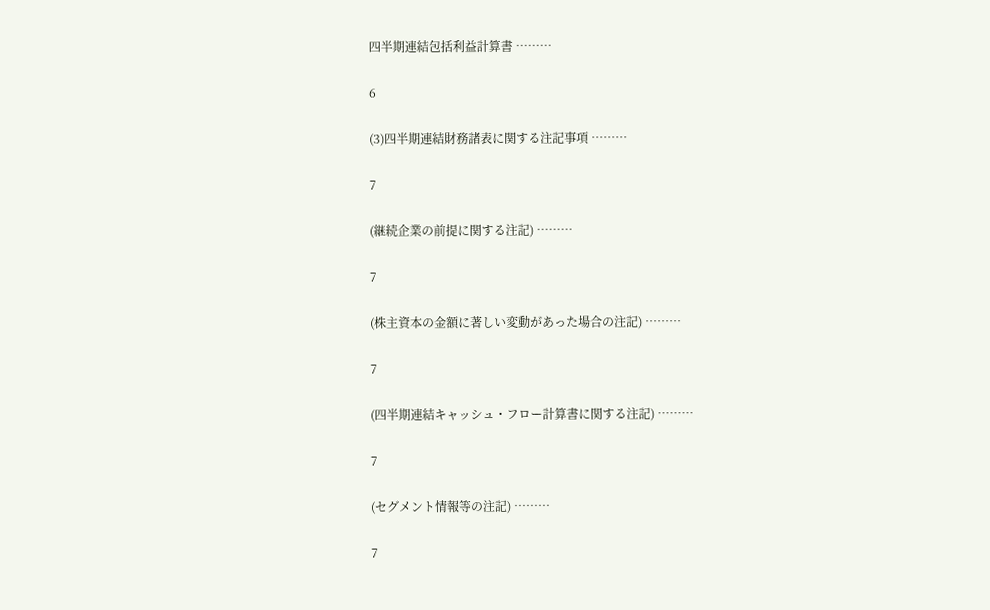四半期連結包括利益計算書 ………

6

(3)四半期連結財務諸表に関する注記事項 ………

7

(継続企業の前提に関する注記) ………

7

(株主資本の金額に著しい変動があった場合の注記) ………

7

(四半期連結キャッシュ・フロー計算書に関する注記) ………

7

(セグメント情報等の注記) ………

7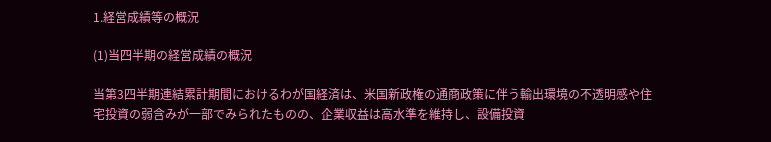1.経営成績等の概況

(1)当四半期の経営成績の概況

当第3四半期連結累計期間におけるわが国経済は、米国新政権の通商政策に伴う輸出環境の不透明感や住宅投資の弱含みが一部でみられたものの、企業収益は高水準を維持し、設備投資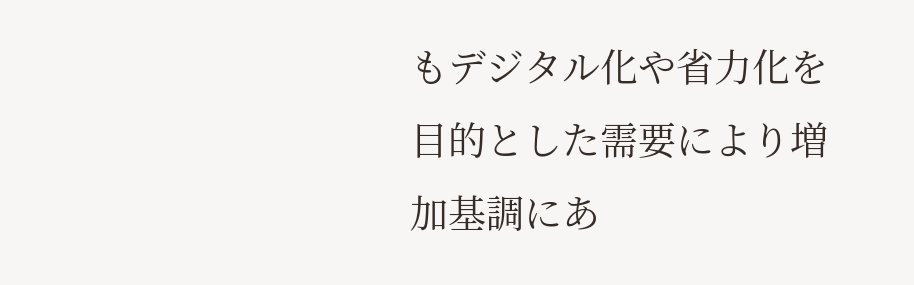もデジタル化や省力化を目的とした需要により増加基調にあ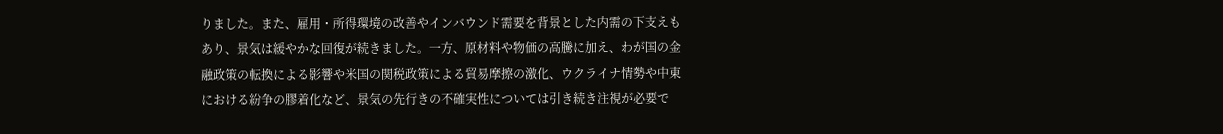りました。また、雇用・所得環境の改善やインバウンド需要を背景とした内需の下支えもあり、景気は緩やかな回復が続きました。一方、原材料や物価の高騰に加え、わが国の金融政策の転換による影響や米国の関税政策による貿易摩擦の激化、ウクライナ情勢や中東における紛争の膠着化など、景気の先行きの不確実性については引き続き注視が必要で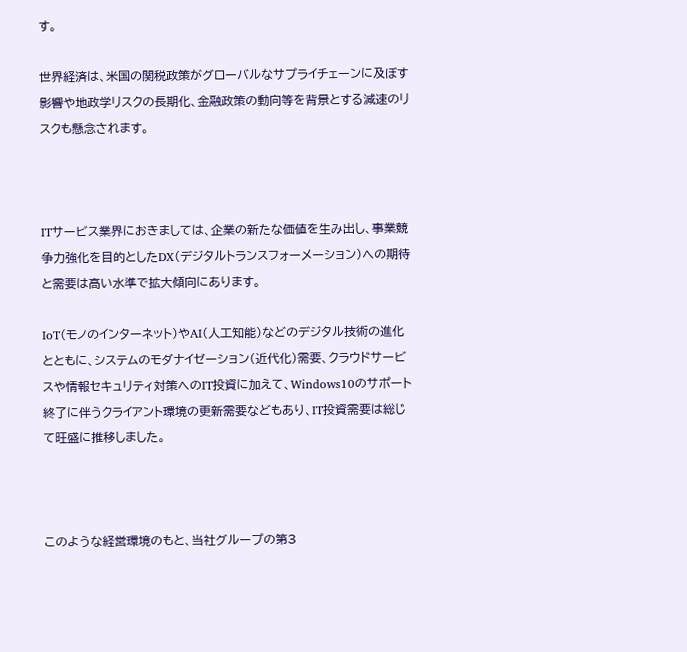す。

世界経済は、米国の関税政策がグローバルなサプライチェーンに及ぼす影響や地政学リスクの長期化、金融政策の動向等を背景とする減速のリスクも懸念されます。



ITサービス業界におきましては、企業の新たな価値を生み出し、事業競争力強化を目的としたDX(デジタルトランスフォーメーション)への期待と需要は高い水準で拡大傾向にあります。

IoT(モノのインターネット)やAI(人工知能)などのデジタル技術の進化とともに、システムのモダナイゼーション(近代化)需要、クラウドサービスや情報セキュリティ対策へのIT投資に加えて、Windows10のサポート終了に伴うクライアント環境の更新需要などもあり、IT投資需要は総じて旺盛に推移しました。



このような経営環境のもと、当社グループの第3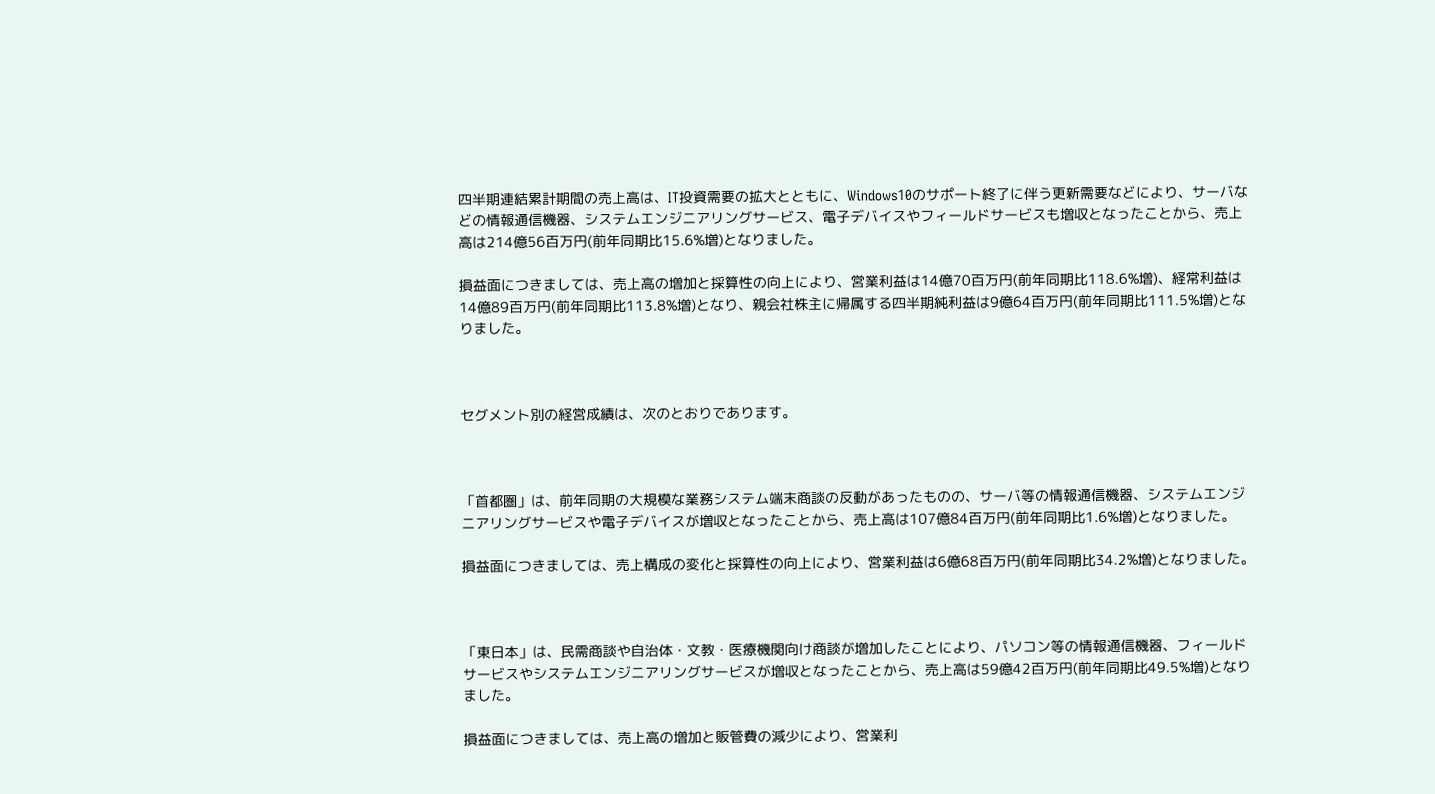四半期連結累計期間の売上高は、IT投資需要の拡大とともに、Windows10のサポート終了に伴う更新需要などにより、サーバなどの情報通信機器、システムエンジニアリングサービス、電子デバイスやフィールドサービスも増収となったことから、売上高は214億56百万円(前年同期比15.6%増)となりました。

損益面につきましては、売上高の増加と採算性の向上により、営業利益は14億70百万円(前年同期比118.6%増)、経常利益は14億89百万円(前年同期比113.8%増)となり、親会社株主に帰属する四半期純利益は9億64百万円(前年同期比111.5%増)となりました。



セグメント別の経営成績は、次のとおりであります。



「首都圏」は、前年同期の大規模な業務システム端末商談の反動があったものの、サーバ等の情報通信機器、システムエンジニアリングサービスや電子デバイスが増収となったことから、売上高は107億84百万円(前年同期比1.6%増)となりました。

損益面につきましては、売上構成の変化と採算性の向上により、営業利益は6億68百万円(前年同期比34.2%増)となりました。



「東日本」は、民需商談や自治体・文教・医療機関向け商談が増加したことにより、パソコン等の情報通信機器、フィールドサービスやシステムエンジニアリングサービスが増収となったことから、売上高は59億42百万円(前年同期比49.5%増)となりました。

損益面につきましては、売上高の増加と販管費の減少により、営業利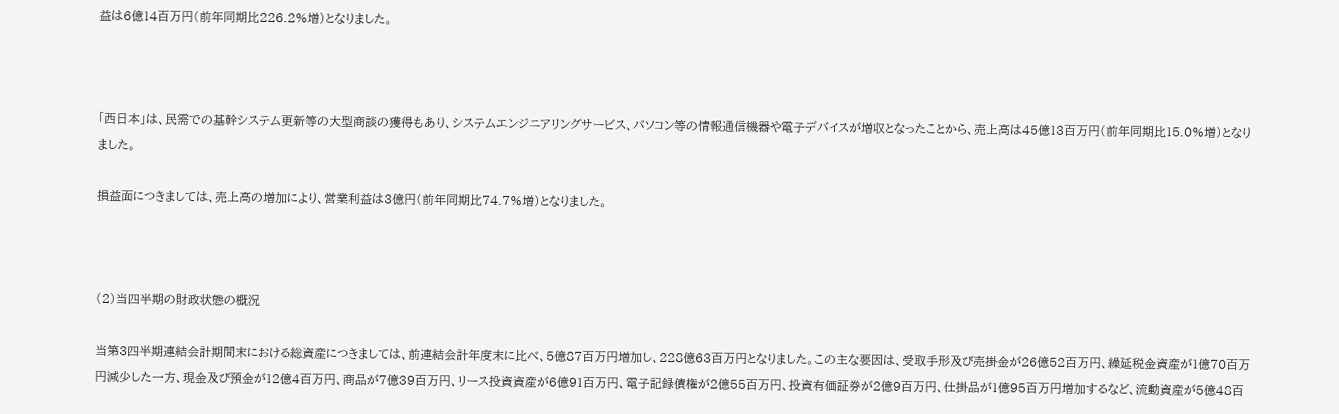益は6億14百万円(前年同期比226.2%増)となりました。



「西日本」は、民需での基幹システム更新等の大型商談の獲得もあり、システムエンジニアリングサービス、パソコン等の情報通信機器や電子デバイスが増収となったことから、売上高は45億13百万円(前年同期比15.0%増)となりました。

損益面につきましては、売上高の増加により、営業利益は3億円(前年同期比74.7%増)となりました。



(2)当四半期の財政状態の概況

当第3四半期連結会計期間末における総資産につきましては、前連結会計年度末に比べ、5億87百万円増加し、228億63百万円となりました。この主な要因は、受取手形及び売掛金が26億52百万円、繰延税金資産が1億70百万円減少した一方、現金及び預金が12億4百万円、商品が7億39百万円、リース投資資産が6億91百万円、電子記録債権が2億55百万円、投資有価証券が2億9百万円、仕掛品が1億95百万円増加するなど、流動資産が5億48百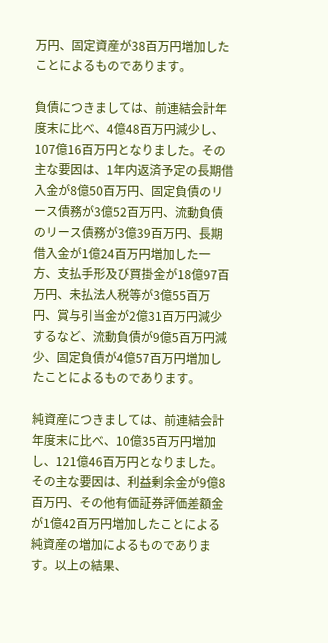万円、固定資産が38百万円増加したことによるものであります。

負債につきましては、前連結会計年度末に比べ、4億48百万円減少し、107億16百万円となりました。その主な要因は、1年内返済予定の長期借入金が8億50百万円、固定負債のリース債務が3億52百万円、流動負債のリース債務が3億39百万円、長期借入金が1億24百万円増加した一方、支払手形及び買掛金が18億97百万円、未払法人税等が3億55百万円、賞与引当金が2億31百万円減少するなど、流動負債が9億5百万円減少、固定負債が4億57百万円増加したことによるものであります。

純資産につきましては、前連結会計年度末に比べ、10億35百万円増加し、121億46百万円となりました。その主な要因は、利益剰余金が9億8百万円、その他有価証券評価差額金が1億42百万円増加したことによる純資産の増加によるものであります。以上の結果、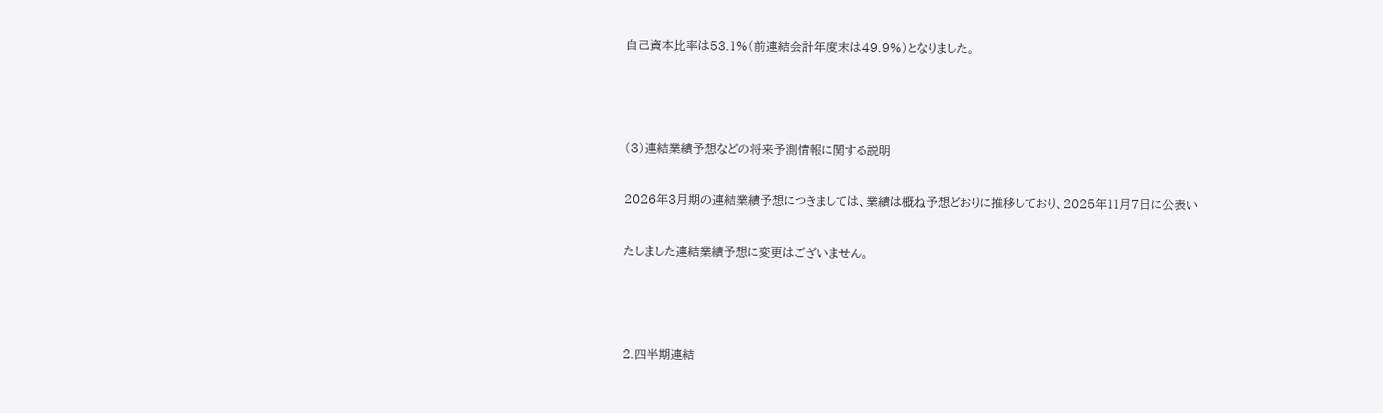自己資本比率は53.1%(前連結会計年度末は49.9%)となりました。



(3)連結業績予想などの将来予測情報に関する説明

2026年3月期の連結業績予想につきましては、業績は概ね予想どおりに推移しており、2025年11月7日に公表い

たしました連結業績予想に変更はございません。



2.四半期連結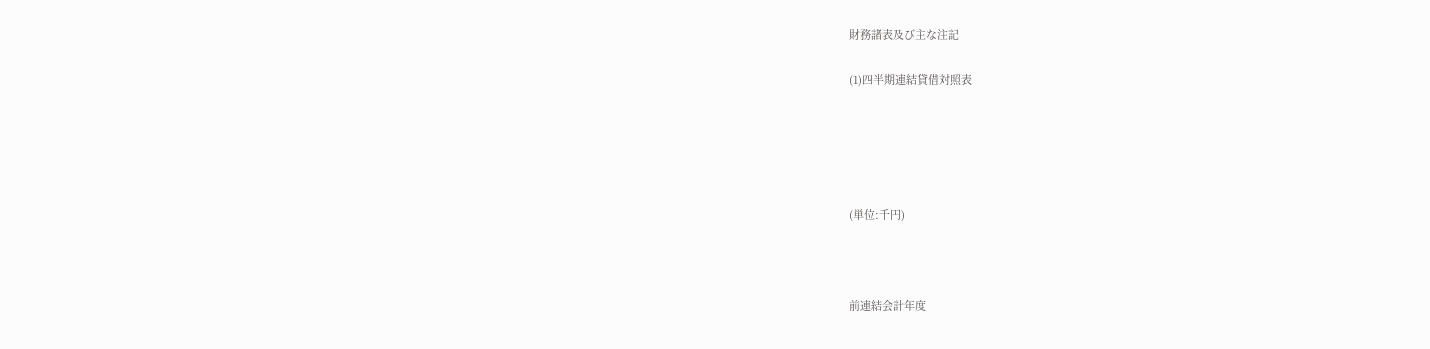財務諸表及び主な注記

(1)四半期連結貸借対照表





(単位:千円)



前連結会計年度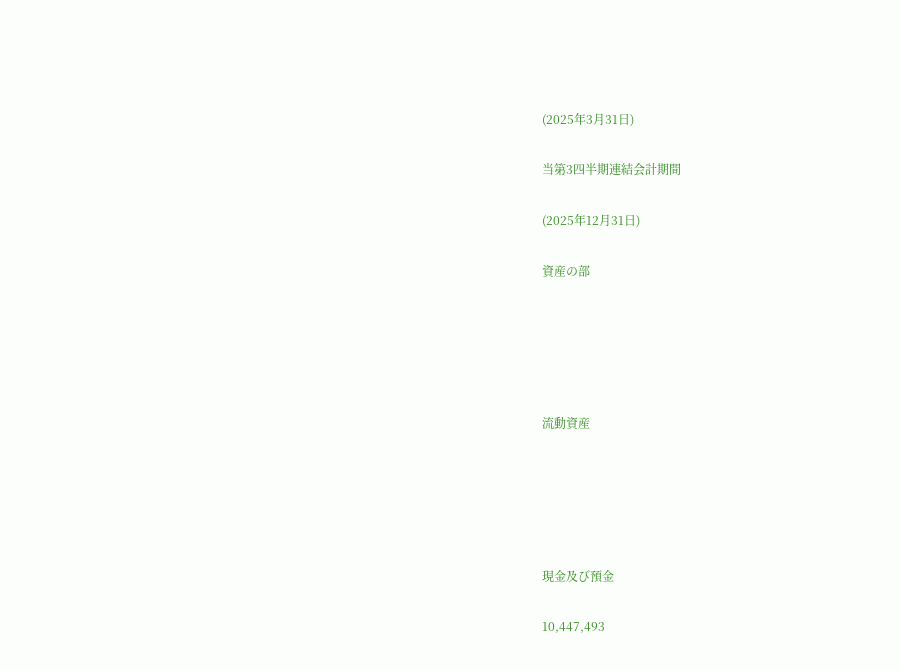(2025年3月31日)

当第3四半期連結会計期間

(2025年12月31日)

資産の部





流動資産





現金及び預金

10,447,493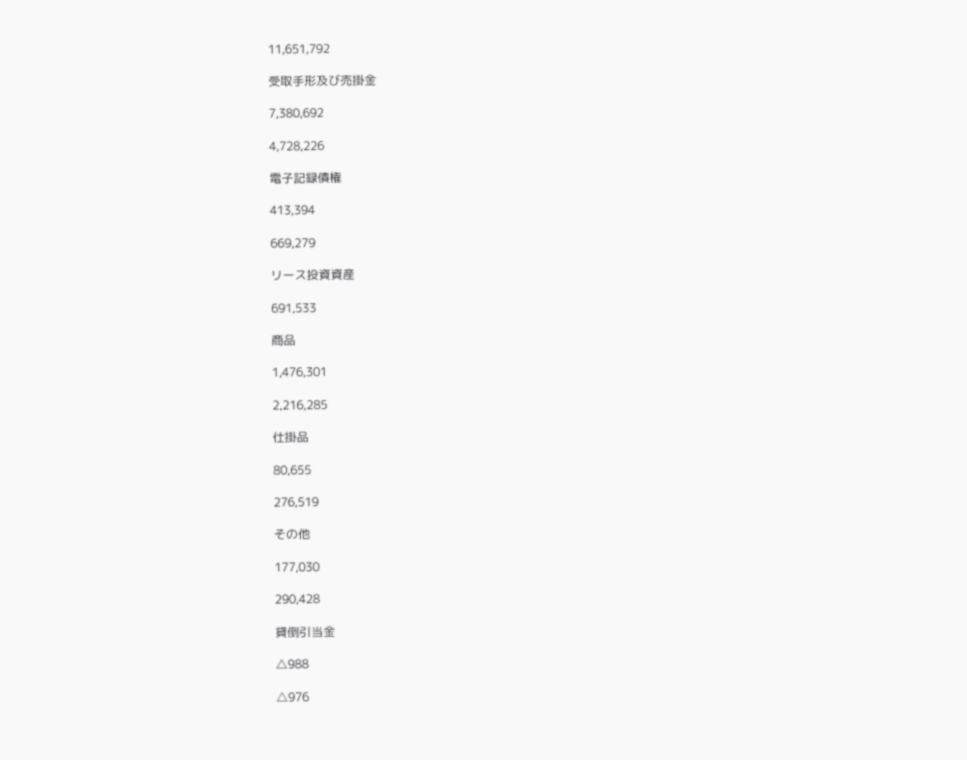11,651,792

受取手形及び売掛金

7,380,692

4,728,226

電子記録債権

413,394

669,279

リース投資資産

691,533

商品

1,476,301

2,216,285

仕掛品

80,655

276,519

その他

177,030

290,428

貸倒引当金

△988

△976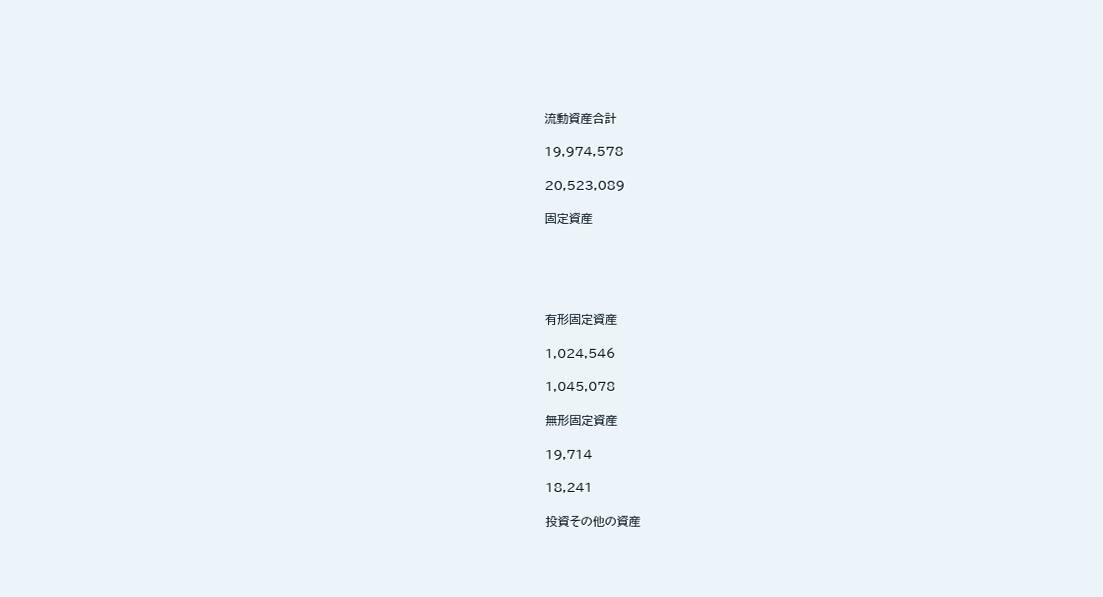流動資産合計

19,974,578

20,523,089

固定資産





有形固定資産

1,024,546

1,045,078

無形固定資産

19,714

18,241

投資その他の資産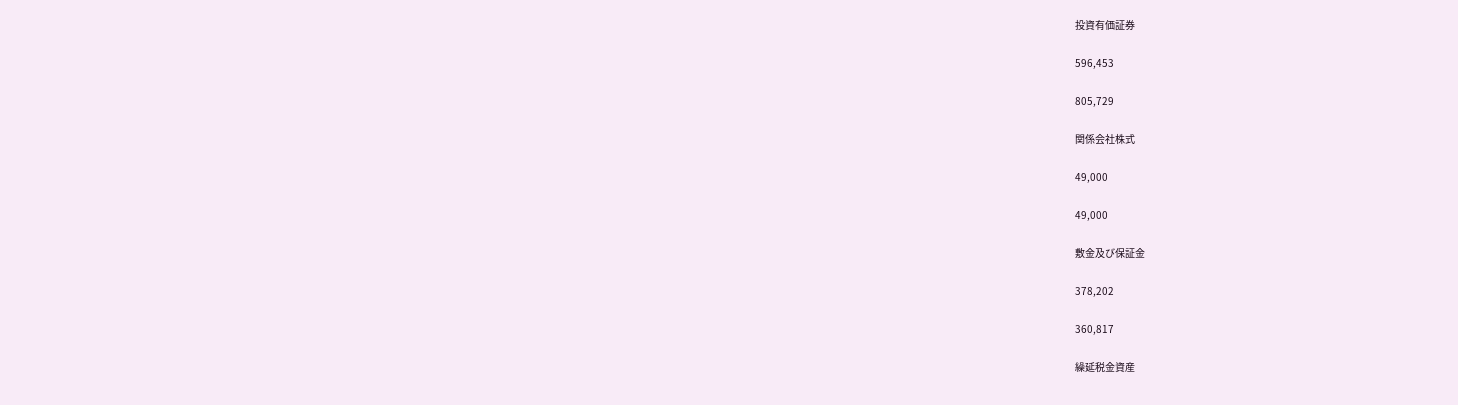投資有価証券

596,453

805,729

関係会社株式

49,000

49,000

敷金及び保証金

378,202

360,817

繰延税金資産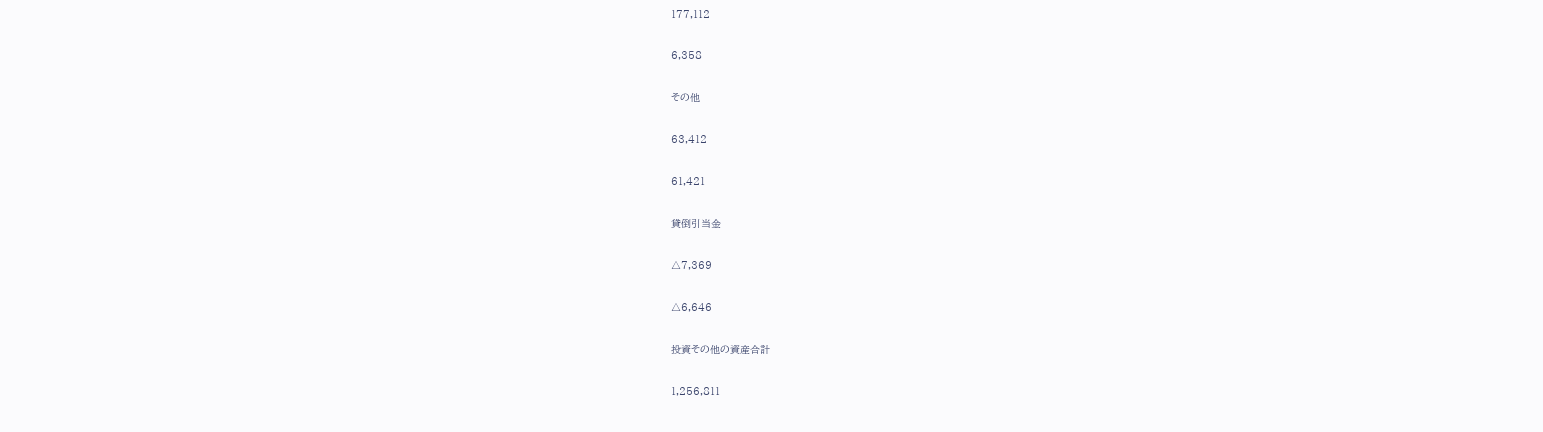177,112

6,358

その他

63,412

61,421

貸倒引当金

△7,369

△6,646

投資その他の資産合計

1,256,811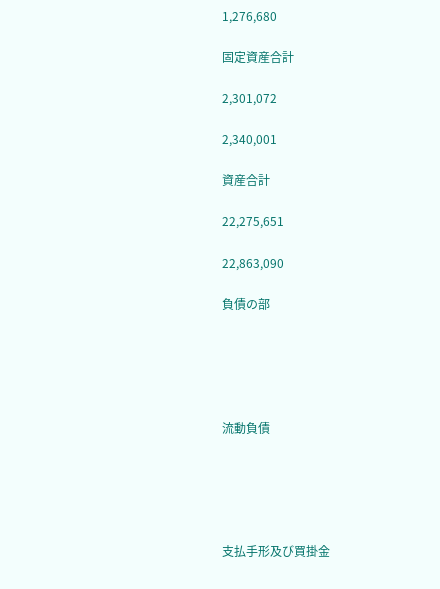1,276,680

固定資産合計

2,301,072

2,340,001

資産合計

22,275,651

22,863,090

負債の部





流動負債





支払手形及び買掛金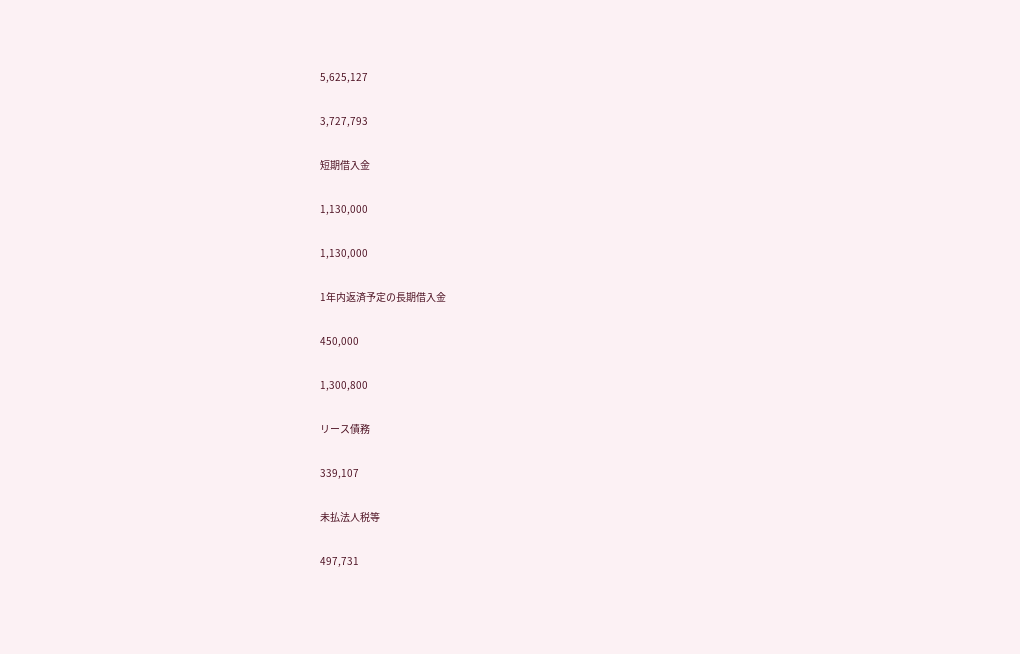5,625,127

3,727,793

短期借入金

1,130,000

1,130,000

1年内返済予定の長期借入金

450,000

1,300,800

リース債務

339,107

未払法人税等

497,731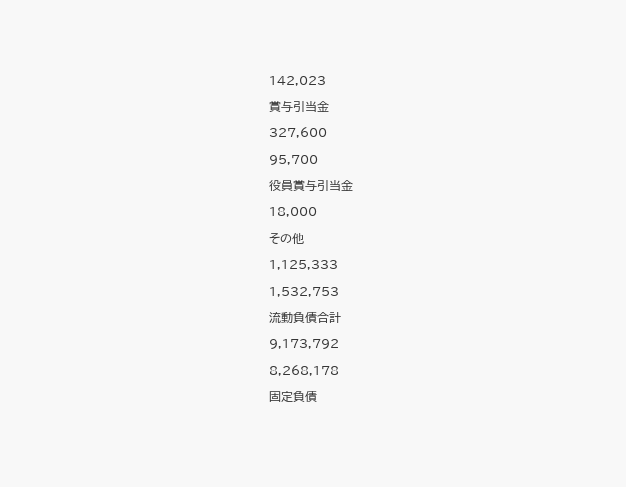142,023

賞与引当金

327,600

95,700

役員賞与引当金

18,000

その他

1,125,333

1,532,753

流動負債合計

9,173,792

8,268,178

固定負債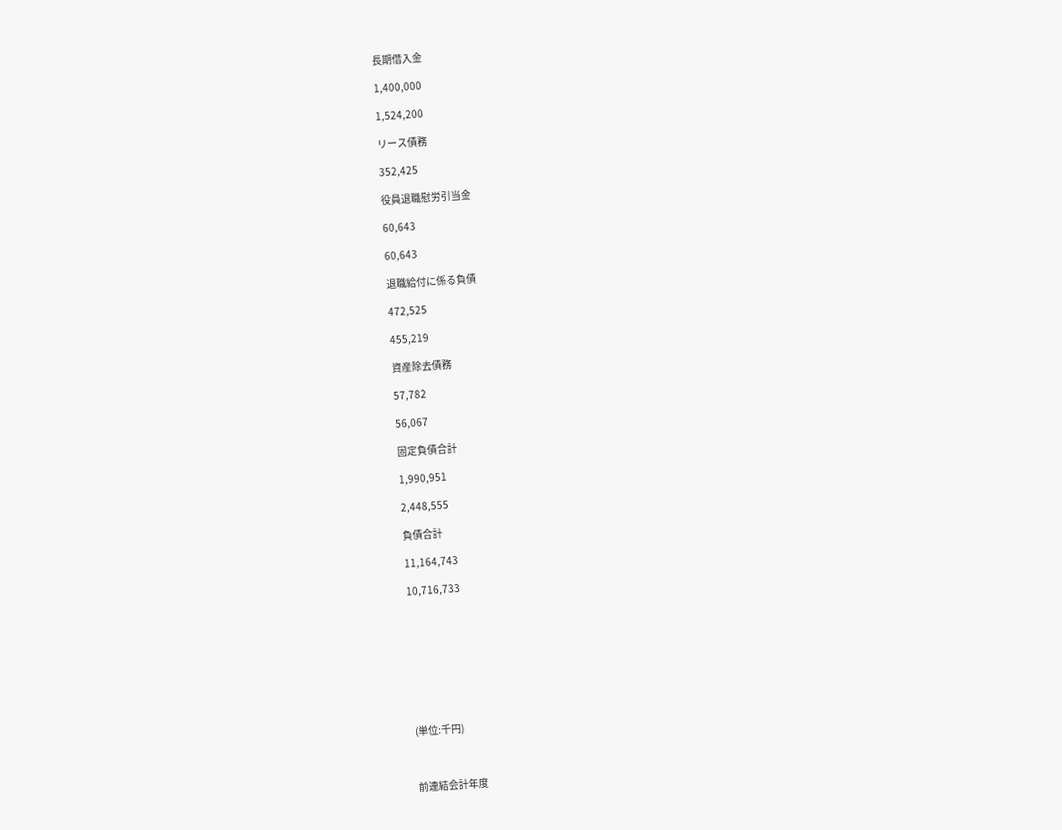長期借入金

1,400,000

1,524,200

リース債務

352,425

役員退職慰労引当金

60,643

60,643

退職給付に係る負債

472,525

455,219

資産除去債務

57,782

56,067

固定負債合計

1,990,951

2,448,555

負債合計

11,164,743

10,716,733









(単位:千円)



前連結会計年度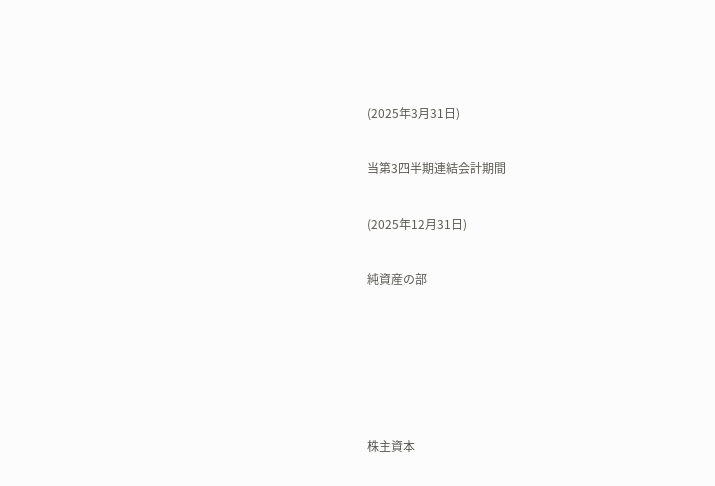(2025年3月31日)

当第3四半期連結会計期間

(2025年12月31日)

純資産の部





株主資本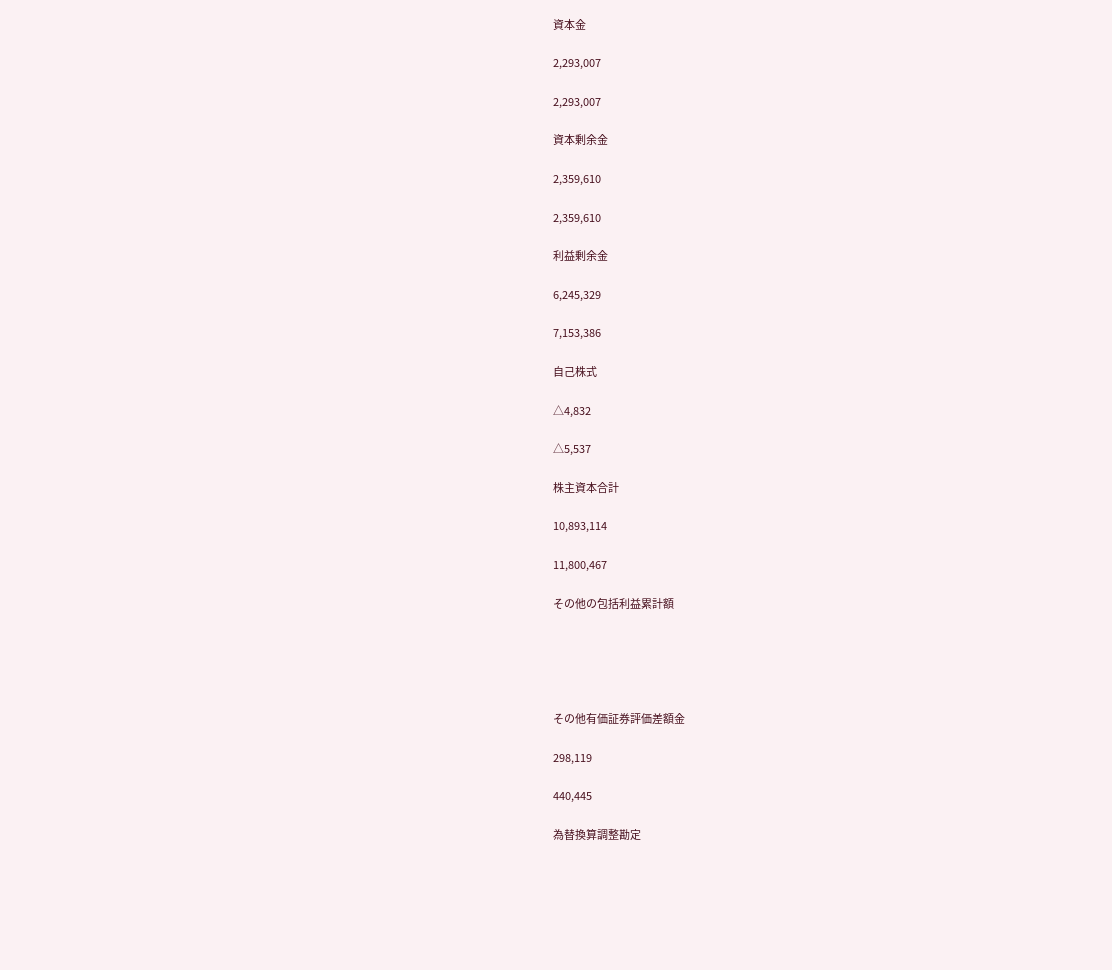資本金

2,293,007

2,293,007

資本剰余金

2,359,610

2,359,610

利益剰余金

6,245,329

7,153,386

自己株式

△4,832

△5,537

株主資本合計

10,893,114

11,800,467

その他の包括利益累計額





その他有価証券評価差額金

298,119

440,445

為替換算調整勘定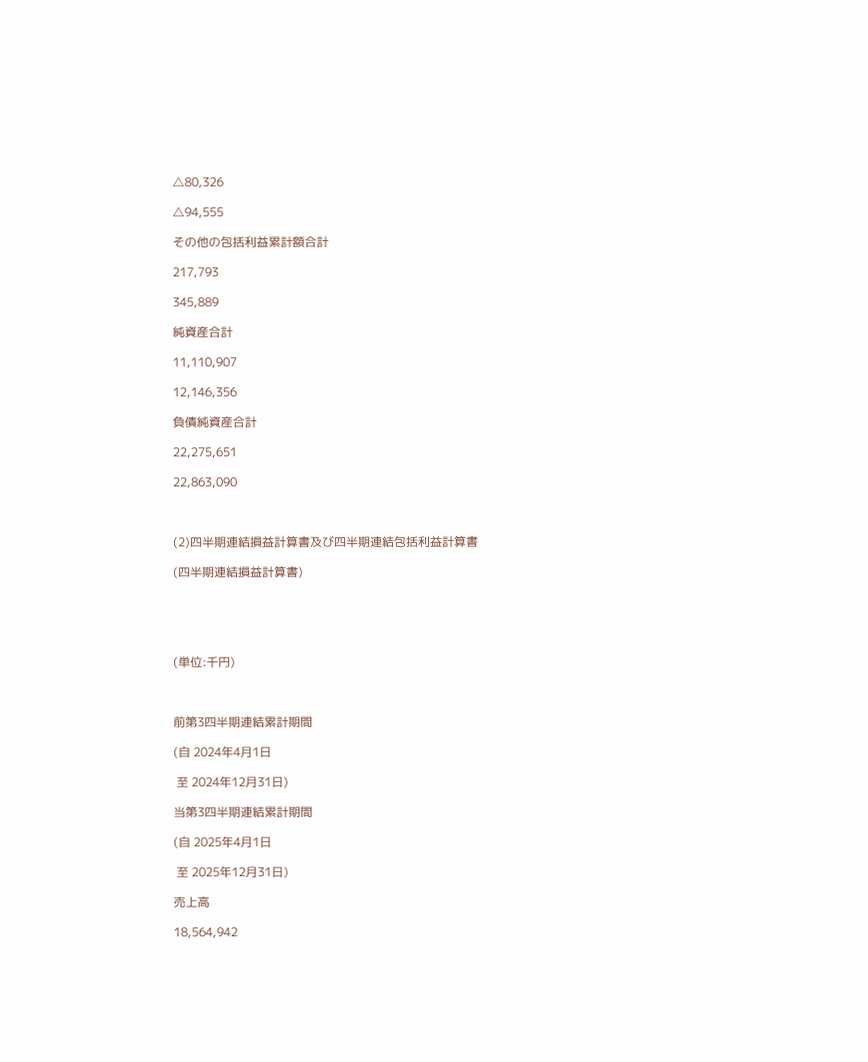△80,326

△94,555

その他の包括利益累計額合計

217,793

345,889

純資産合計

11,110,907

12,146,356

負債純資産合計

22,275,651

22,863,090



(2)四半期連結損益計算書及び四半期連結包括利益計算書

(四半期連結損益計算書)





(単位:千円)



前第3四半期連結累計期間

(自 2024年4月1日

 至 2024年12月31日)

当第3四半期連結累計期間

(自 2025年4月1日

 至 2025年12月31日)

売上高

18,564,942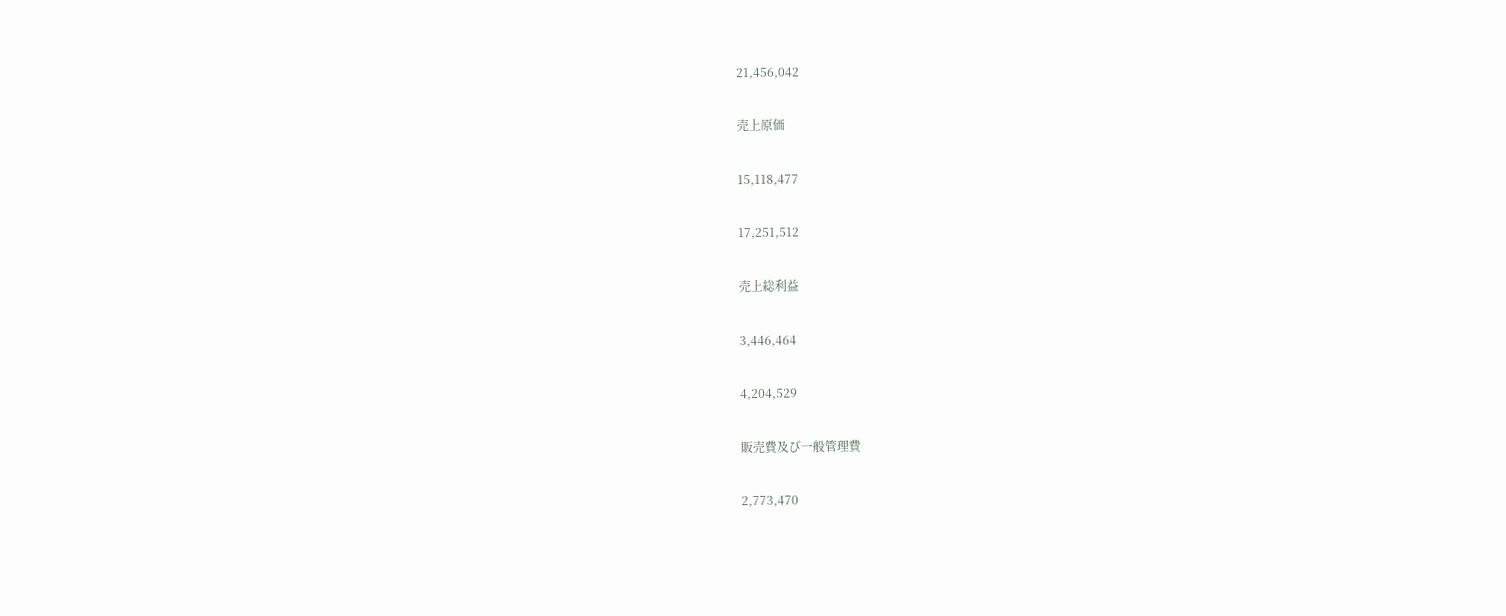21,456,042

売上原価

15,118,477

17,251,512

売上総利益

3,446,464

4,204,529

販売費及び一般管理費

2,773,470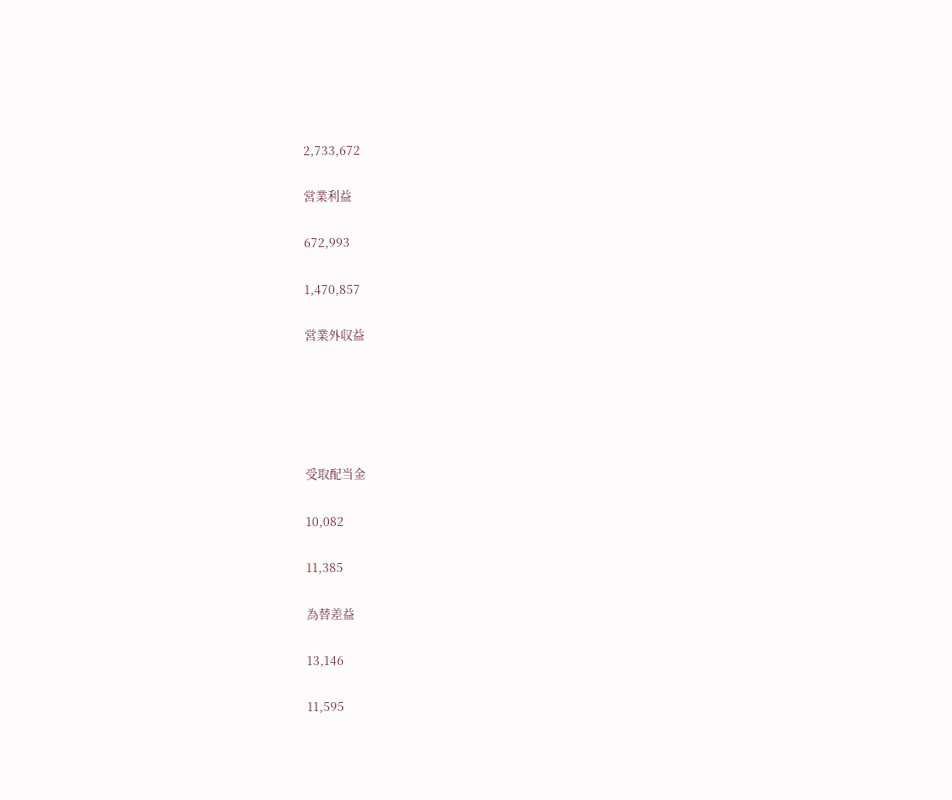2,733,672

営業利益

672,993

1,470,857

営業外収益





受取配当金

10,082

11,385

為替差益

13,146

11,595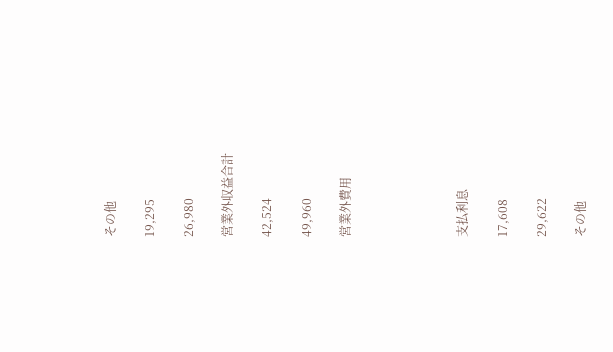その他

19,295

26,980

営業外収益合計

42,524

49,960

営業外費用





支払利息

17,608

29,622

その他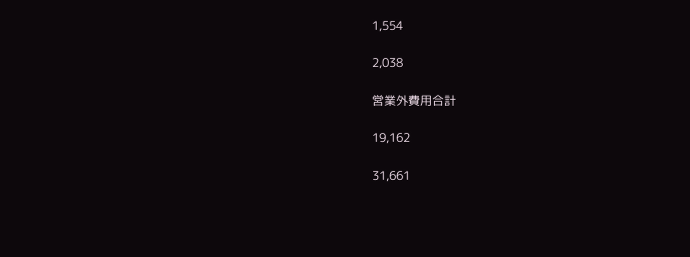1,554

2,038

営業外費用合計

19,162

31,661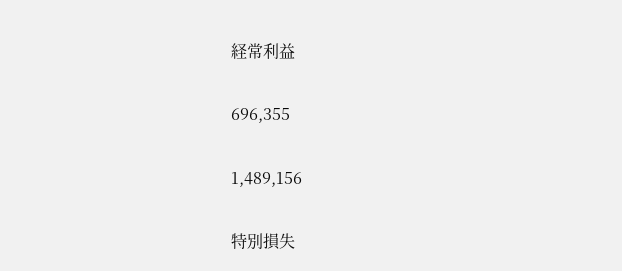経常利益

696,355

1,489,156

特別損失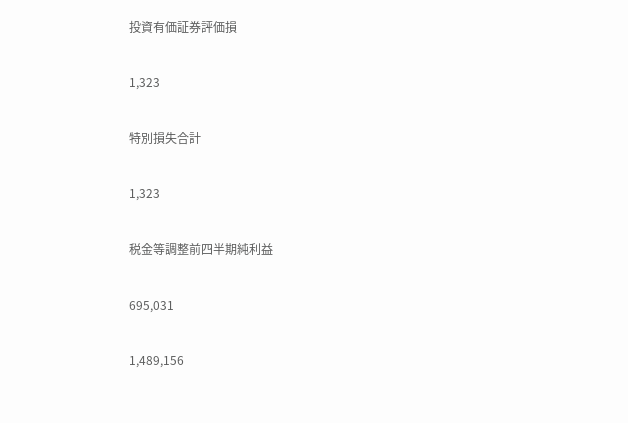投資有価証券評価損

1,323

特別損失合計

1,323

税金等調整前四半期純利益

695,031

1,489,156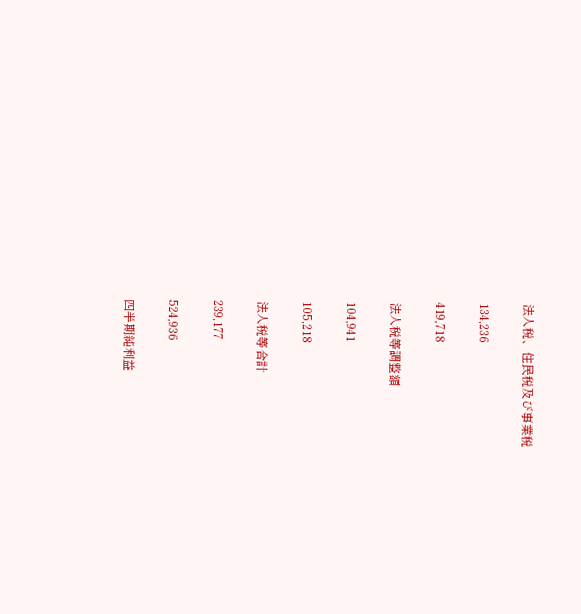法人税、住民税及び事業税

134,236

419,718

法人税等調整額

104,941

105,218

法人税等合計

239,177

524,936

四半期純利益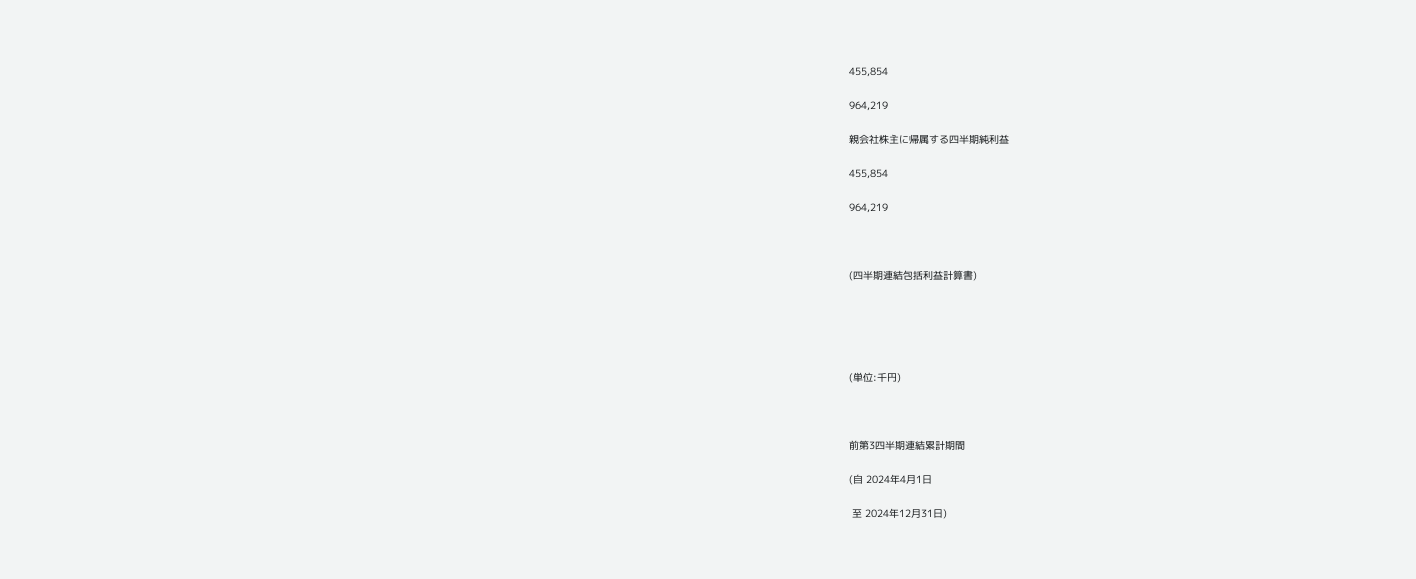455,854

964,219

親会社株主に帰属する四半期純利益

455,854

964,219



(四半期連結包括利益計算書)





(単位:千円)



前第3四半期連結累計期間

(自 2024年4月1日

 至 2024年12月31日)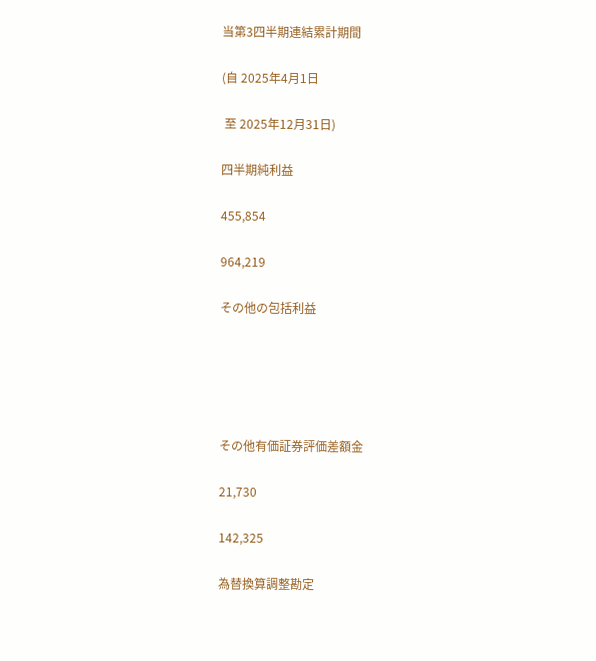当第3四半期連結累計期間

(自 2025年4月1日

 至 2025年12月31日)

四半期純利益

455,854

964,219

その他の包括利益





その他有価証券評価差額金

21,730

142,325

為替換算調整勘定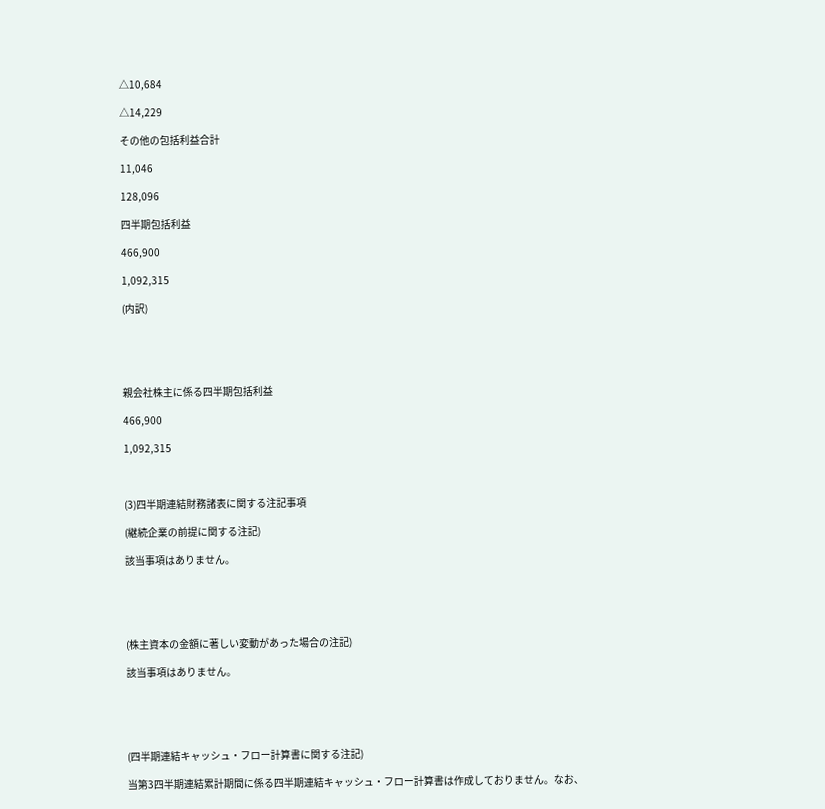△10,684

△14,229

その他の包括利益合計

11,046

128,096

四半期包括利益

466,900

1,092,315

(内訳)





親会社株主に係る四半期包括利益

466,900

1,092,315



(3)四半期連結財務諸表に関する注記事項

(継続企業の前提に関する注記)

該当事項はありません。





(株主資本の金額に著しい変動があった場合の注記)

該当事項はありません。





(四半期連結キャッシュ・フロー計算書に関する注記)

当第3四半期連結累計期間に係る四半期連結キャッシュ・フロー計算書は作成しておりません。なお、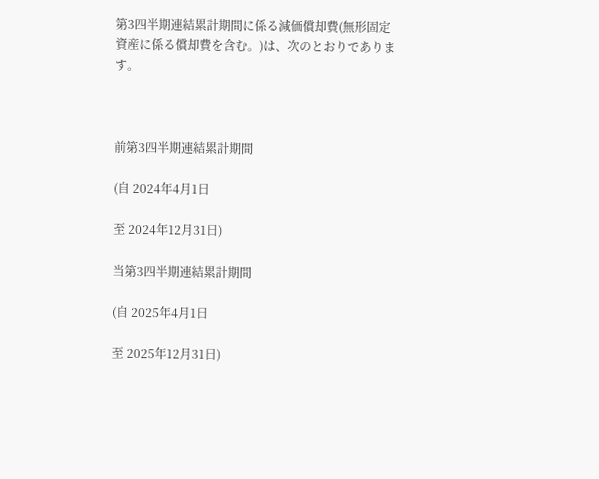第3四半期連結累計期間に係る減価償却費(無形固定資産に係る償却費を含む。)は、次のとおりであります。



前第3四半期連結累計期間

(自 2024年4月1日

至 2024年12月31日)

当第3四半期連結累計期間

(自 2025年4月1日

至 2025年12月31日)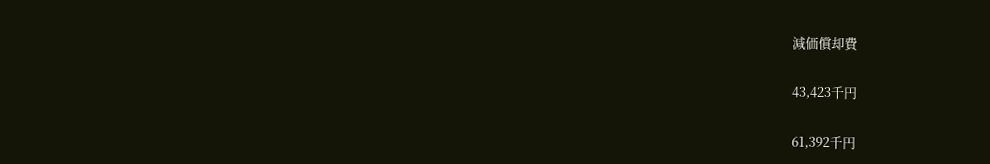減価償却費

43,423千円

61,392千円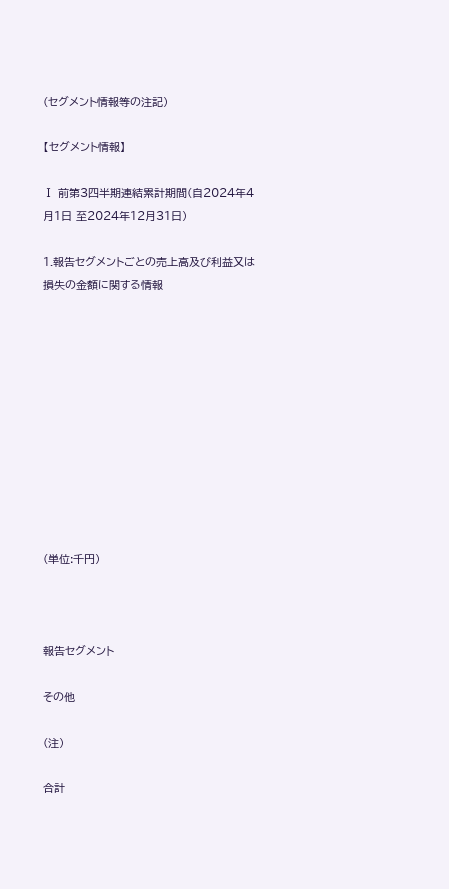(セグメント情報等の注記)

【セグメント情報】

Ⅰ 前第3四半期連結累計期間(自2024年4月1日 至2024年12月31日)

1.報告セグメントごとの売上高及び利益又は損失の金額に関する情報











(単位:千円)



報告セグメント

その他

(注)

合計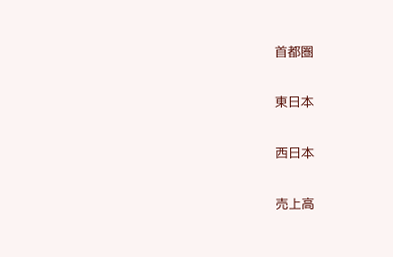首都圏

東日本

西日本

売上高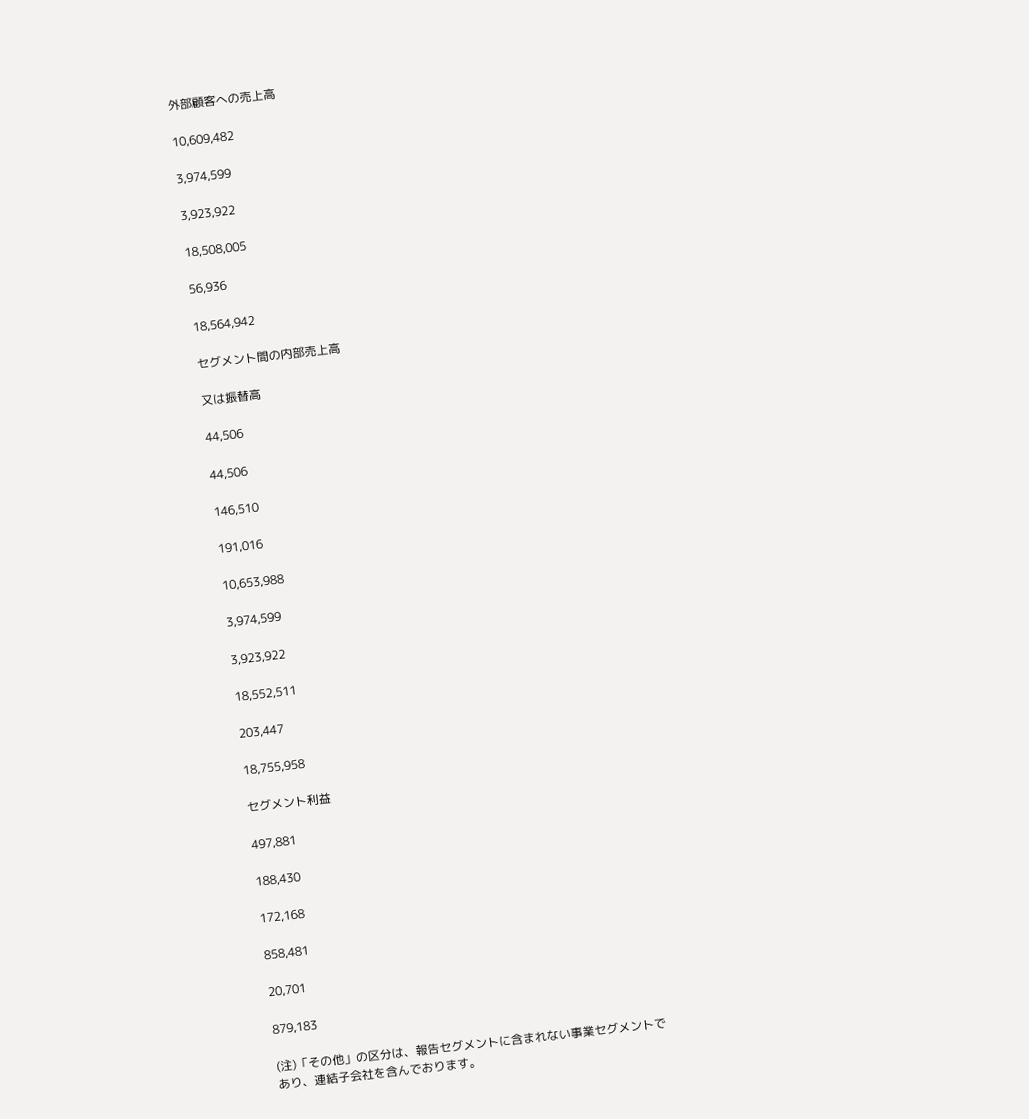外部顧客への売上高

10,609,482

3,974,599

3,923,922

18,508,005

56,936

18,564,942

セグメント間の内部売上高

又は振替高

44,506

44,506

146,510

191,016

10,653,988

3,974,599

3,923,922

18,552,511

203,447

18,755,958

セグメント利益

497,881

188,430

172,168

858,481

20,701

879,183

(注)「その他」の区分は、報告セグメントに含まれない事業セグメントであり、連結子会社を含んでおります。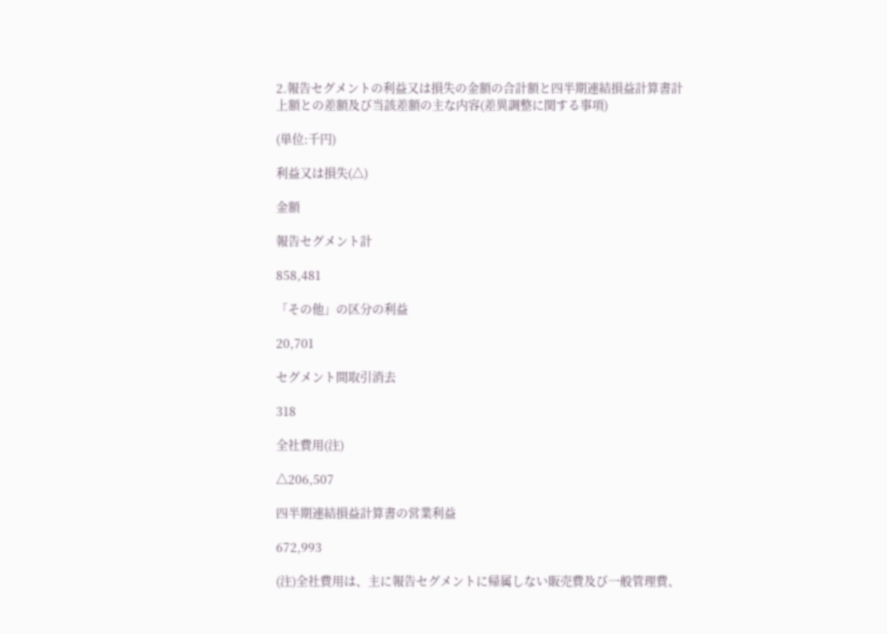2.報告セグメントの利益又は損失の金額の合計額と四半期連結損益計算書計上額との差額及び当該差額の主な内容(差異調整に関する事項)

(単位:千円)

利益又は損失(△)

金額

報告セグメント計

858,481

「その他」の区分の利益

20,701

セグメント間取引消去

318

全社費用(注)

△206,507

四半期連結損益計算書の営業利益

672,993

(注)全社費用は、主に報告セグメントに帰属しない販売費及び一般管理費、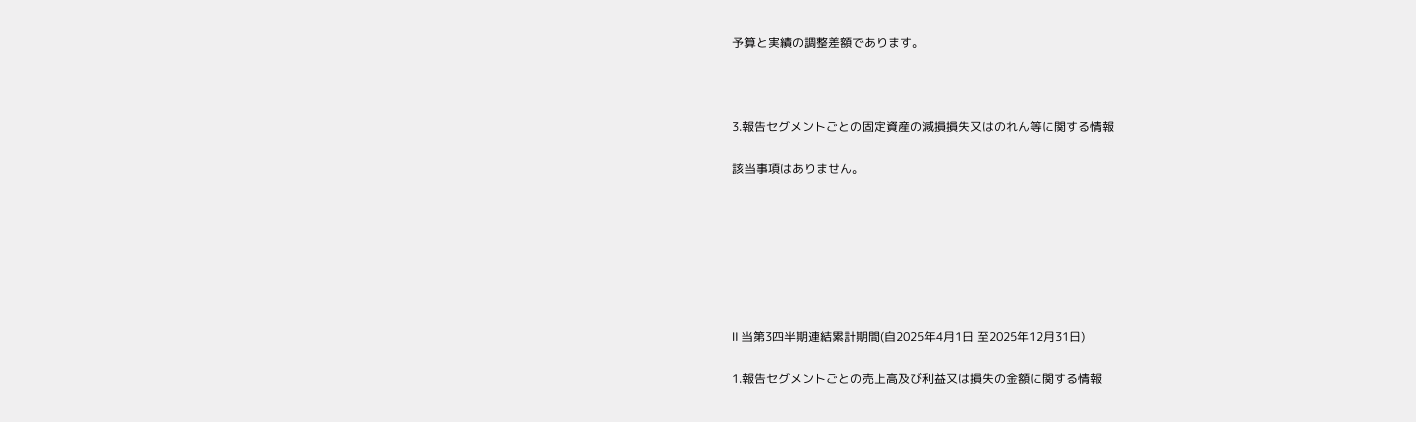予算と実績の調整差額であります。



3.報告セグメントごとの固定資産の減損損失又はのれん等に関する情報

該当事項はありません。







Ⅱ 当第3四半期連結累計期間(自2025年4月1日 至2025年12月31日)

1.報告セグメントごとの売上高及び利益又は損失の金額に関する情報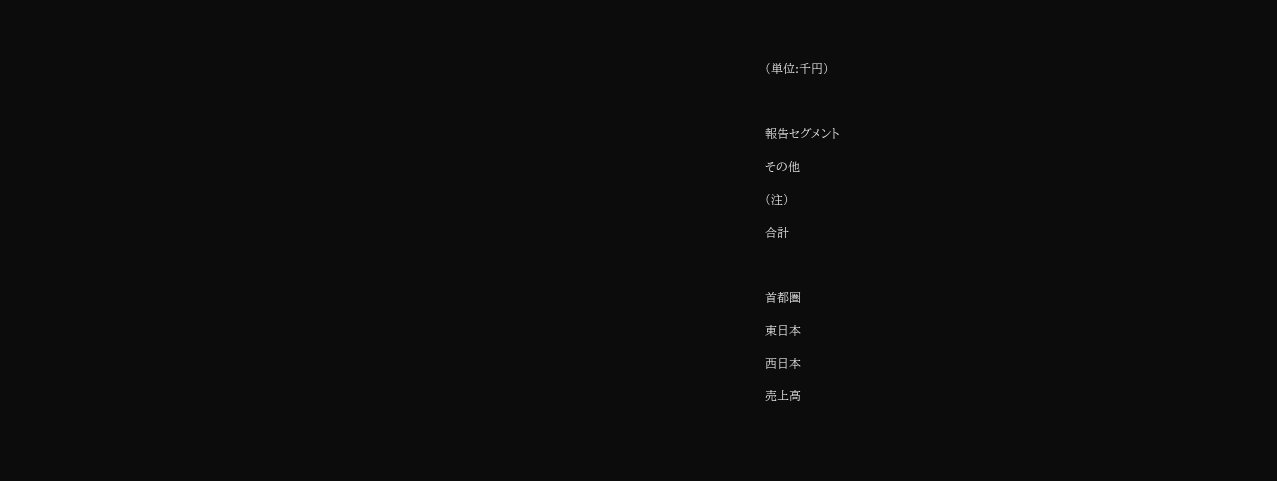(単位:千円)



報告セグメント

その他

(注)

合計



首都圏

東日本

西日本

売上高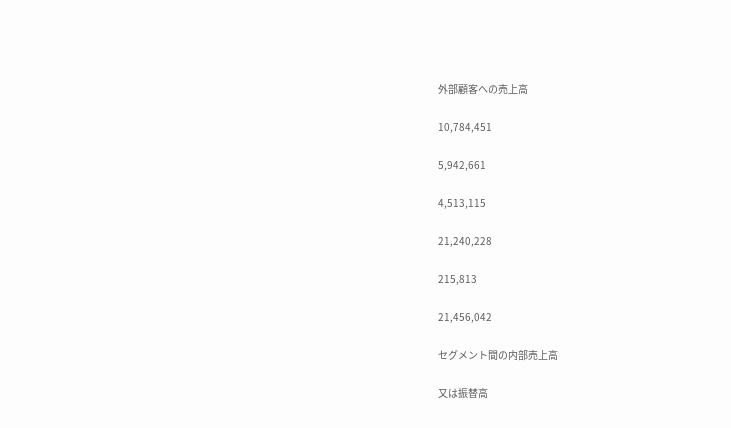外部顧客への売上高

10,784,451

5,942,661

4,513,115

21,240,228

215,813

21,456,042

セグメント間の内部売上高

又は振替高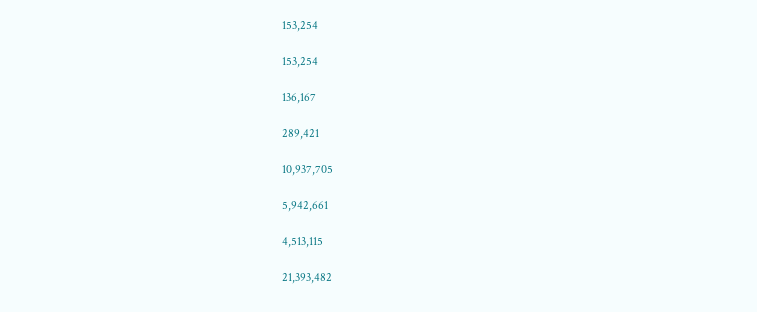153,254

153,254

136,167

289,421

10,937,705

5,942,661

4,513,115

21,393,482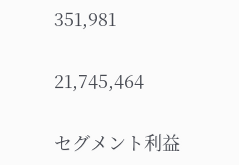351,981

21,745,464

セグメント利益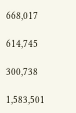668,017

614,745

300,738

1,583,501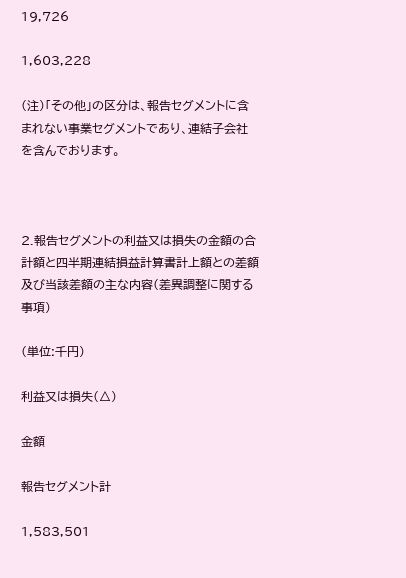19,726

1,603,228

(注)「その他」の区分は、報告セグメントに含まれない事業セグメントであり、連結子会社を含んでおります。



2.報告セグメントの利益又は損失の金額の合計額と四半期連結損益計算書計上額との差額及び当該差額の主な内容(差異調整に関する事項)

(単位:千円)

利益又は損失(△)

金額

報告セグメント計

1,583,501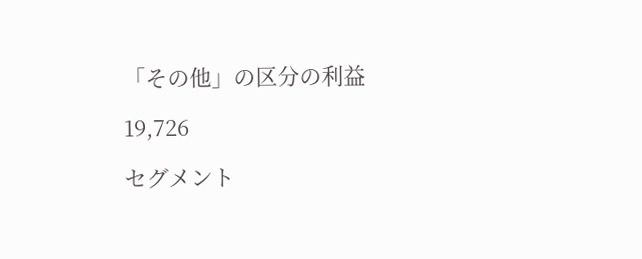「その他」の区分の利益

19,726

セグメント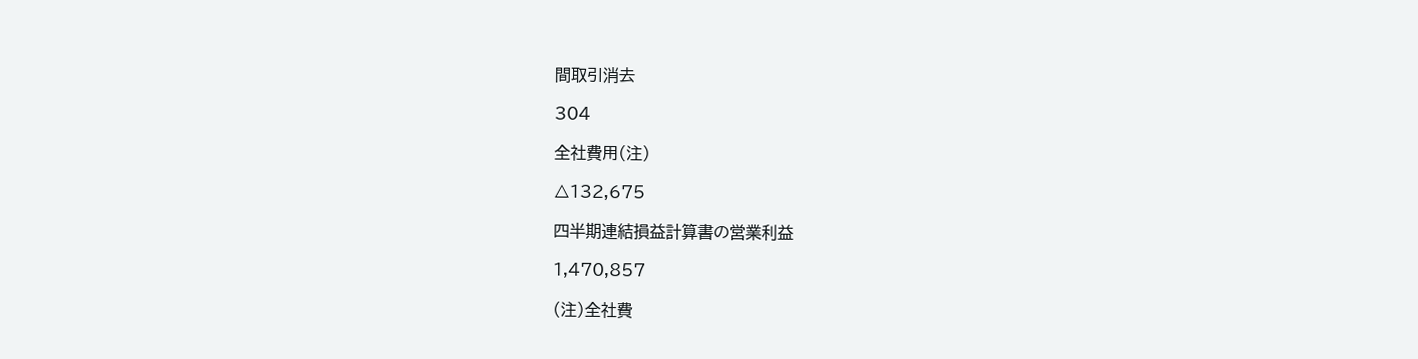間取引消去

304

全社費用(注)

△132,675

四半期連結損益計算書の営業利益

1,470,857

(注)全社費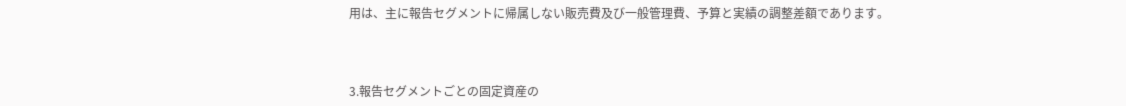用は、主に報告セグメントに帰属しない販売費及び一般管理費、予算と実績の調整差額であります。



3.報告セグメントごとの固定資産の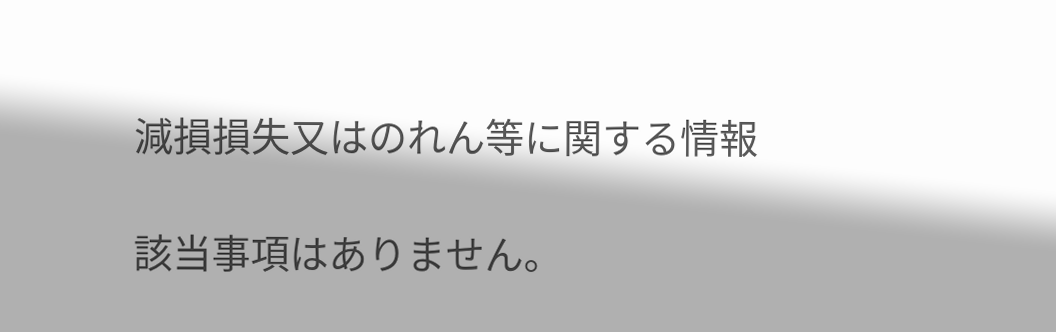減損損失又はのれん等に関する情報

該当事項はありません。